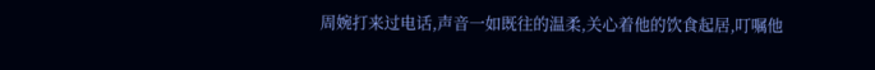周婉打来过电话,声音一如既往的温柔,关心着他的饮食起居,叮嘱他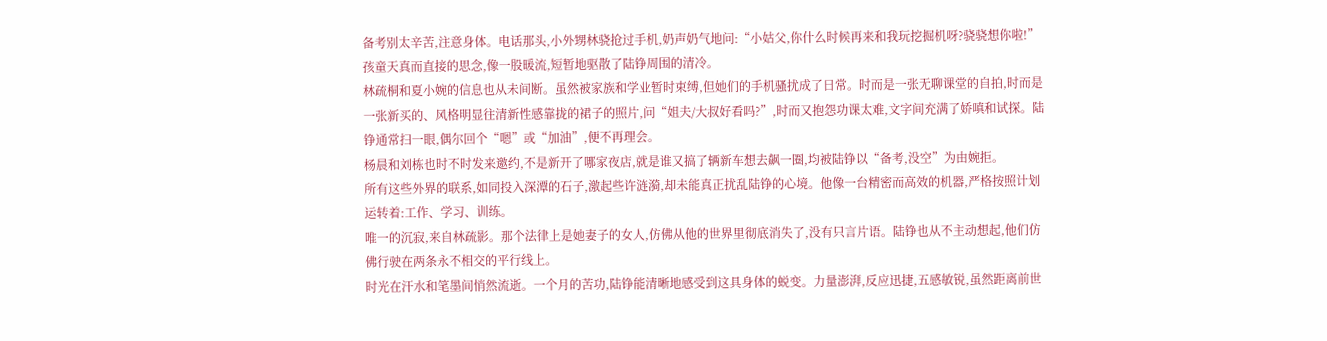备考别太辛苦,注意身体。电话那头,小外甥林骁抢过手机,奶声奶气地问:“小姑父,你什么时候再来和我玩挖掘机呀?骁骁想你啦!”孩童天真而直接的思念,像一股暖流,短暂地驱散了陆铮周围的清冷。
林疏桐和夏小婉的信息也从未间断。虽然被家族和学业暂时束缚,但她们的手机骚扰成了日常。时而是一张无聊课堂的自拍,时而是一张新买的、风格明显往清新性感靠拢的裙子的照片,问“姐夫/大叔好看吗?”,时而又抱怨功课太难,文字间充满了娇嗔和试探。陆铮通常扫一眼,偶尔回个“嗯”或“加油”,便不再理会。
杨晨和刘栋也时不时发来邀约,不是新开了哪家夜店,就是谁又搞了辆新车想去飙一圈,均被陆铮以“备考,没空”为由婉拒。
所有这些外界的联系,如同投入深潭的石子,激起些许涟漪,却未能真正扰乱陆铮的心境。他像一台精密而高效的机器,严格按照计划运转着:工作、学习、训练。
唯一的沉寂,来自林疏影。那个法律上是她妻子的女人,仿佛从他的世界里彻底消失了,没有只言片语。陆铮也从不主动想起,他们仿佛行驶在两条永不相交的平行线上。
时光在汗水和笔墨间悄然流逝。一个月的苦功,陆铮能清晰地感受到这具身体的蜕变。力量澎湃,反应迅捷,五感敏锐,虽然距离前世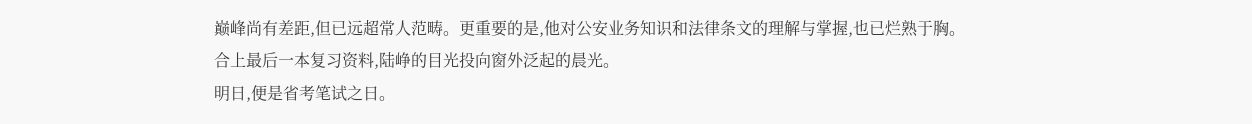巅峰尚有差距,但已远超常人范畴。更重要的是,他对公安业务知识和法律条文的理解与掌握,也已烂熟于胸。
合上最后一本复习资料,陆峥的目光投向窗外泛起的晨光。
明日,便是省考笔试之日。